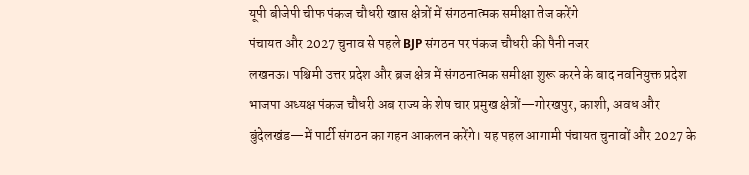यूपी बीजेपी चीफ पंकज चौधरी खास क्षेत्रों में संगठनात्मक समीक्षा तेज करेंगे
पंचायत और 2027 चुनाव से पहले BJP संगठन पर पंकज चौधरी की पैनी नजर
लखनऊ। पश्चिमी उत्तर प्रदेश और ब्रज क्षेत्र में संगठनात्मक समीक्षा शुरू करने के बाद नवनियुक्त प्रदेश भाजपा अध्यक्ष पंकज चौधरी अब राज्य के शेष चार प्रमुख क्षेत्रों—गोरखपुर, काशी, अवध और बुंदेलखंड—में पार्टी संगठन का गहन आकलन करेंगे। यह पहल आगामी पंचायत चुनावों और 2027 के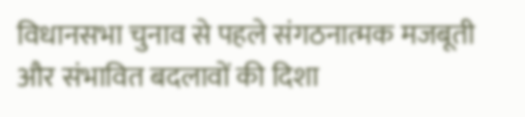विधानसभा चुनाव से पहले संगठनात्मक मजबूती और संभावित बदलावों की दिशा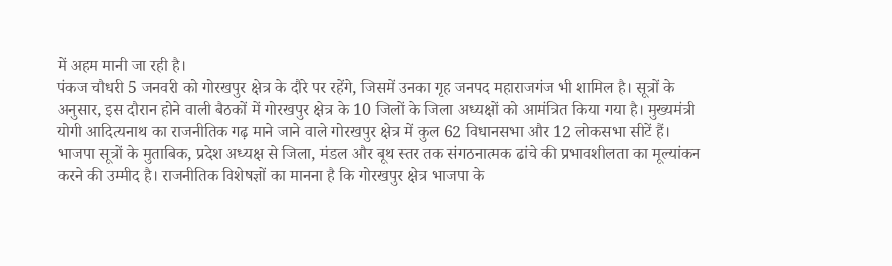में अहम मानी जा रही है।
पंकज चौधरी 5 जनवरी को गोरखपुर क्षेत्र के दौरे पर रहेंगे, जिसमें उनका गृह जनपद महाराजगंज भी शामिल है। सूत्रों के अनुसार, इस दौरान होने वाली बैठकों में गोरखपुर क्षेत्र के 10 जिलों के जिला अध्यक्षों को आमंत्रित किया गया है। मुख्यमंत्री योगी आदित्यनाथ का राजनीतिक गढ़ माने जाने वाले गोरखपुर क्षेत्र में कुल 62 विधानसभा और 12 लोकसभा सीटें हैं।
भाजपा सूत्रों के मुताबिक, प्रदेश अध्यक्ष से जिला, मंडल और बूथ स्तर तक संगठनात्मक ढांचे की प्रभावशीलता का मूल्यांकन करने की उम्मीद है। राजनीतिक विशेषज्ञों का मानना है कि गोरखपुर क्षेत्र भाजपा के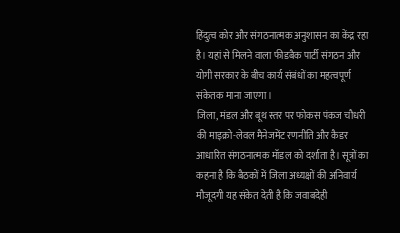हिंदुत्व कोर और संगठनात्मक अनुशासन का केंद्र रहा है। यहां से मिलने वाला फीडबैक पार्टी संगठन और योगी सरकार के बीच कार्य संबंधों का महत्वपूर्ण संकेतक माना जाएगा।
जिला, मंडल और बूथ स्तर पर फोकस पंकज चौधरी की माइक्रो-लेवल मैनेजमेंट रणनीति और कैडर आधारित संगठनात्मक मॉडल को दर्शाता है। सूत्रों का कहना है कि बैठकों में जिला अध्यक्षों की अनिवार्य मौजूदगी यह संकेत देती है कि जवाबदेही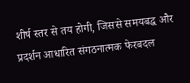शीर्ष स्तर से तय होगी, जिससे समयबद्ध और प्रदर्शन आधारित संगठनात्मक फेरबदल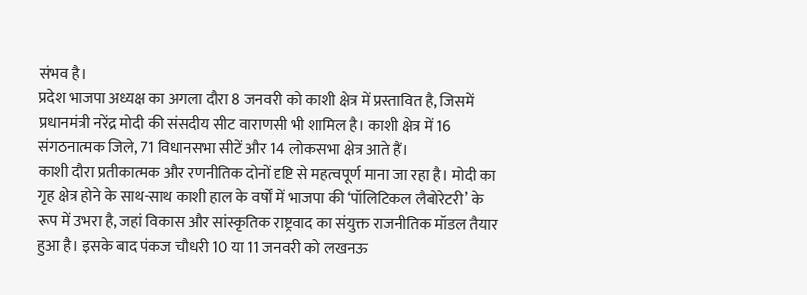संभव है।
प्रदेश भाजपा अध्यक्ष का अगला दौरा 8 जनवरी को काशी क्षेत्र में प्रस्तावित है, जिसमें प्रधानमंत्री नरेंद्र मोदी की संसदीय सीट वाराणसी भी शामिल है। काशी क्षेत्र में 16 संगठनात्मक जिले, 71 विधानसभा सीटें और 14 लोकसभा क्षेत्र आते हैं।
काशी दौरा प्रतीकात्मक और रणनीतिक दोनों दृष्टि से महत्वपूर्ण माना जा रहा है। मोदी का गृह क्षेत्र होने के साथ-साथ काशी हाल के वर्षों में भाजपा की ‘पॉलिटिकल लैबोरेटरी’ के रूप में उभरा है, जहां विकास और सांस्कृतिक राष्ट्रवाद का संयुक्त राजनीतिक मॉडल तैयार हुआ है। इसके बाद पंकज चौधरी 10 या 11 जनवरी को लखनऊ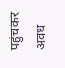पहुंचकर अवध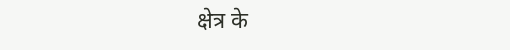क्षेत्र के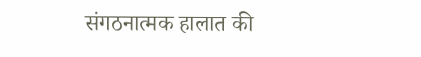संगठनात्मक हालात की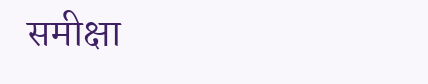समीक्षा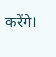करेंगे।